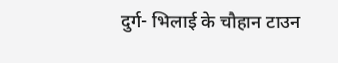दुर्ग- भिलाई के चौहान टाउन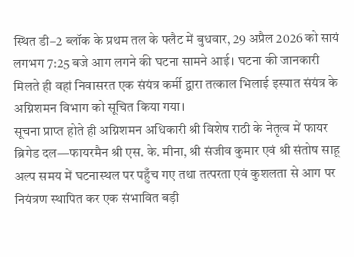स्थित डी–2 ब्लॉक के प्रथम तल के फ्लैट में बुधवार, 29 अप्रैल 2026 को सायं लगभग 7:25 बजे आग लगने की घटना सामने आई। घटना की जानकारी मिलते ही वहां निवासरत एक संयंत्र कर्मी द्वारा तत्काल भिलाई इस्पात संयंत्र के अग्निशमन विभाग को सूचित किया गया।
सूचना प्राप्त होते ही अग्निशमन अधिकारी श्री विशेष राठी के नेतृत्व में फायर ब्रिगेड दल—फायरमैन श्री एस. के. मीना, श्री संजीव कुमार एवं श्री संतोष साहू अल्प समय में घटनास्थल पर पहुँच गए तथा तत्परता एवं कुशलता से आग पर नियंत्रण स्थापित कर एक संभावित बड़ी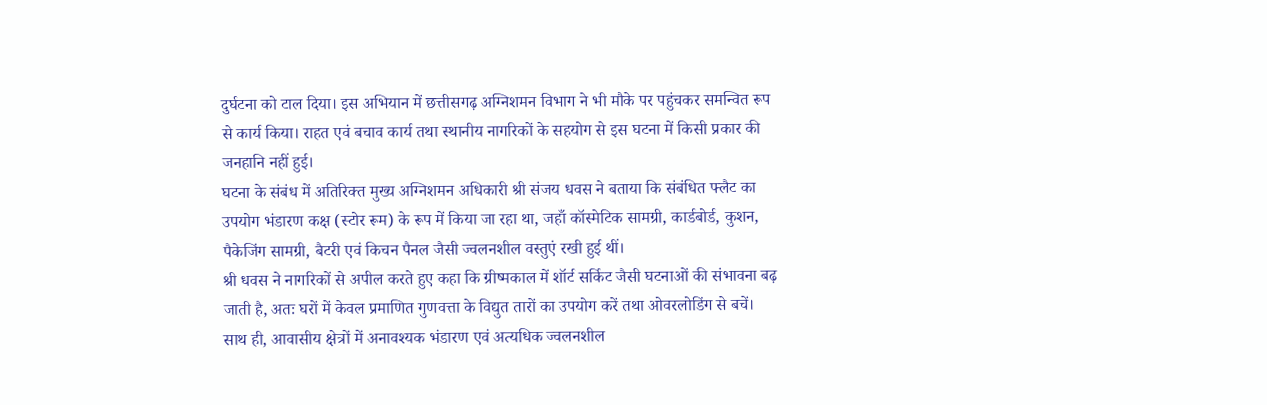दुर्घटना को टाल दिया। इस अभियान में छत्तीसगढ़ अग्निशमन विभाग ने भी मौके पर पहुंचकर समन्वित रूप से कार्य किया। राहत एवं बचाव कार्य तथा स्थानीय नागरिकों के सहयोग से इस घटना में किसी प्रकार की जनहानि नहीं हुई।
घटना के संबंध में अतिरिक्त मुख्य अग्निशमन अधिकारी श्री संजय धवस ने बताया कि संबंधित फ्लैट का उपयोग भंडारण कक्ष (स्टोर रूम) के रूप में किया जा रहा था, जहाँ कॉस्मेटिक सामग्री, कार्डबोर्ड, कुशन, पैकेजिंग सामग्री, बैटरी एवं किचन पैनल जैसी ज्वलनशील वस्तुएं रखी हुई थीं।
श्री धवस ने नागरिकों से अपील करते हुए कहा कि ग्रीष्मकाल में शॉर्ट सर्किट जैसी घटनाओं की संभावना बढ़ जाती है, अतः घरों में केवल प्रमाणित गुणवत्ता के विद्युत तारों का उपयोग करें तथा ओवरलोडिंग से बचें। साथ ही, आवासीय क्षेत्रों में अनावश्यक भंडारण एवं अत्यधिक ज्वलनशील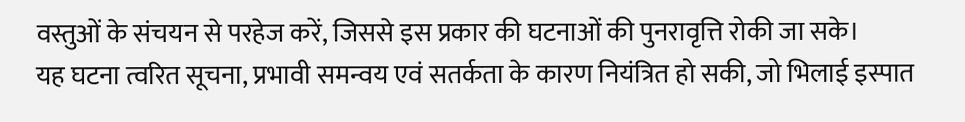वस्तुओं के संचयन से परहेज करें, जिससे इस प्रकार की घटनाओं की पुनरावृत्ति रोकी जा सके।
यह घटना त्वरित सूचना, प्रभावी समन्वय एवं सतर्कता के कारण नियंत्रित हो सकी, जो भिलाई इस्पात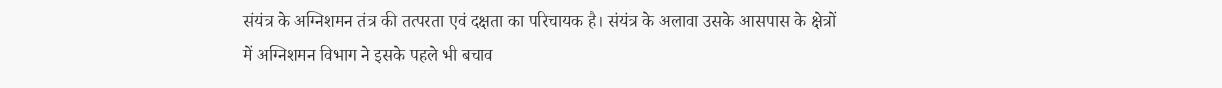संयंत्र के अग्निशमन तंत्र की तत्परता एवं दक्षता का परिचायक है। संयंत्र के अलावा उसके आसपास के क्षेत्रों में अग्निशमन विभाग ने इसके पहले भी बचाव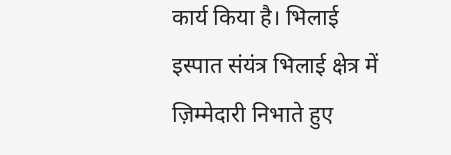कार्य किया है। भिलाई इस्पात संयंत्र भिलाई क्षेत्र में ज़िम्मेदारी निभाते हुए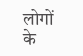लोगों के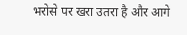भरोसे पर खरा उतरा है और आगे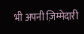भी अपनी ज़िम्मेदारी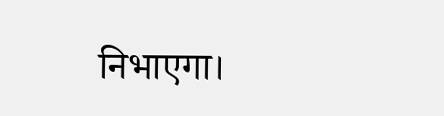निभाएगा।